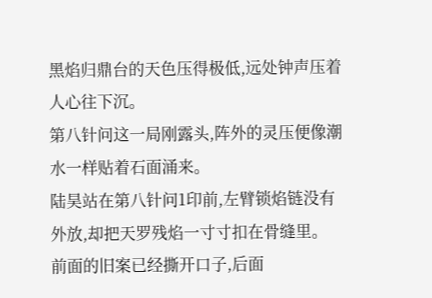黑焰归鼎台的天色压得极低,远处钟声压着人心往下沉。
第八针问这一局刚露头,阵外的灵压便像潮水一样贴着石面涌来。
陆昊站在第八针问1印前,左臂锁焰链没有外放,却把天罗残焰一寸寸扣在骨缝里。
前面的旧案已经撕开口子,后面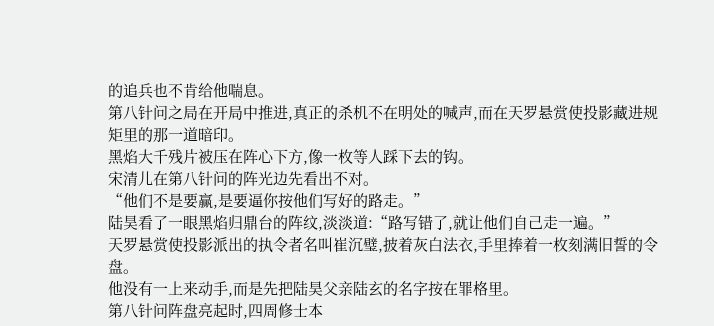的追兵也不肯给他喘息。
第八针问之局在开局中推进,真正的杀机不在明处的喊声,而在天罗悬赏使投影藏进规矩里的那一道暗印。
黑焰大千残片被压在阵心下方,像一枚等人踩下去的钩。
宋清儿在第八针问的阵光边先看出不对。
“他们不是要赢,是要逼你按他们写好的路走。”
陆昊看了一眼黑焰归鼎台的阵纹,淡淡道:“路写错了,就让他们自己走一遍。”
天罗悬赏使投影派出的执令者名叫崔沉璧,披着灰白法衣,手里捧着一枚刻满旧誓的令盘。
他没有一上来动手,而是先把陆昊父亲陆玄的名字按在罪格里。
第八针问阵盘亮起时,四周修士本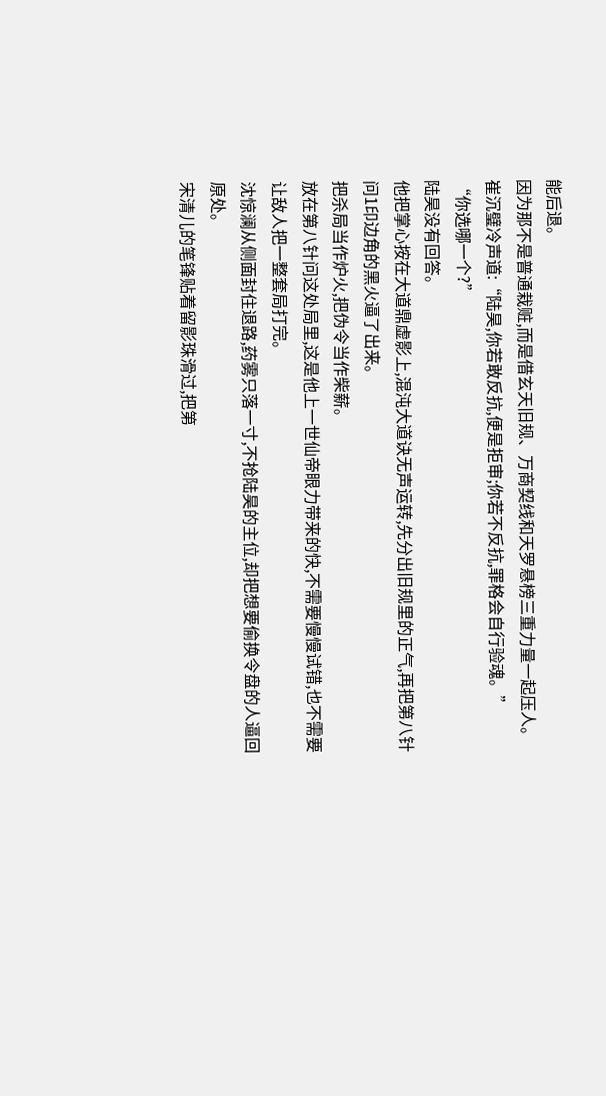能后退。
因为那不是普通栽赃,而是借玄天旧规、万商契线和天罗悬榜三重力量一起压人。
崔沉璧冷声道:“陆昊,你若敢反抗,便是拒审;你若不反抗,罪格会自行验魂。”
“你选哪一个?”
陆昊没有回答。
他把掌心按在大道鼎虚影上,混沌大道诀无声运转,先分出旧规里的正气,再把第八针问1印边角的黑火逼了出来。
把杀局当作炉火,把伪令当作柴薪。
放在第八针问这处局里,这是他上一世仙帝眼力带来的快,不需要慢慢试错,也不需要让敌人把一整套局打完。
沈惊澜从侧面封住退路,药雾只落一寸,不抢陆昊的主位,却把想要偷换令盘的人逼回原处。
宋清儿的笔锋贴着留影珠滑过,把第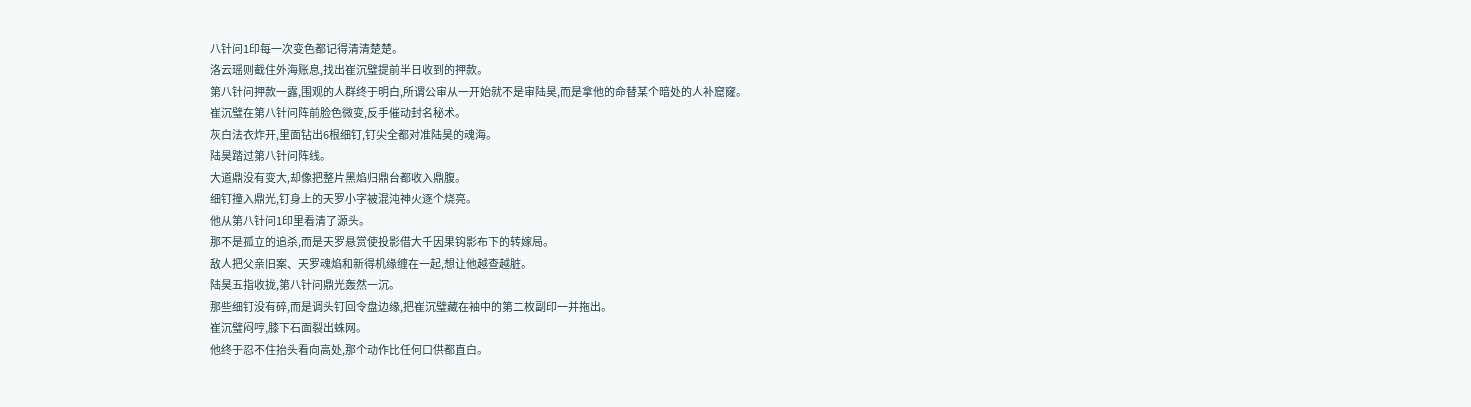八针问1印每一次变色都记得清清楚楚。
洛云瑶则截住外海账息,找出崔沉璧提前半日收到的押款。
第八针问押款一露,围观的人群终于明白,所谓公审从一开始就不是审陆昊,而是拿他的命替某个暗处的人补窟窿。
崔沉璧在第八针问阵前脸色微变,反手催动封名秘术。
灰白法衣炸开,里面钻出6根细钉,钉尖全都对准陆昊的魂海。
陆昊踏过第八针问阵线。
大道鼎没有变大,却像把整片黑焰归鼎台都收入鼎腹。
细钉撞入鼎光,钉身上的天罗小字被混沌神火逐个烧亮。
他从第八针问1印里看清了源头。
那不是孤立的追杀,而是天罗悬赏使投影借大千因果钩影布下的转嫁局。
敌人把父亲旧案、天罗魂焰和新得机缘缠在一起,想让他越查越脏。
陆昊五指收拢,第八针问鼎光轰然一沉。
那些细钉没有碎,而是调头钉回令盘边缘,把崔沉璧藏在袖中的第二枚副印一并拖出。
崔沉璧闷哼,膝下石面裂出蛛网。
他终于忍不住抬头看向高处,那个动作比任何口供都直白。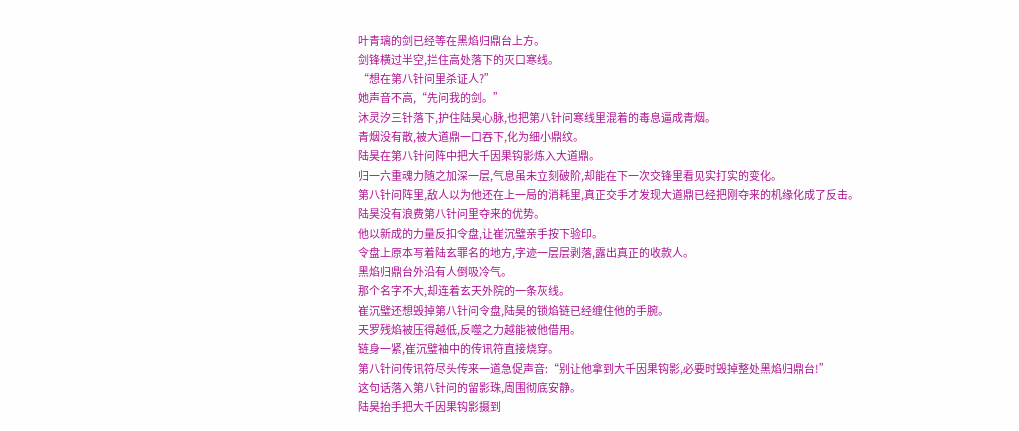叶青璃的剑已经等在黑焰归鼎台上方。
剑锋横过半空,拦住高处落下的灭口寒线。
“想在第八针问里杀证人?”
她声音不高,“先问我的剑。”
沐灵汐三针落下,护住陆昊心脉,也把第八针问寒线里混着的毒息逼成青烟。
青烟没有散,被大道鼎一口吞下,化为细小鼎纹。
陆昊在第八针问阵中把大千因果钩影炼入大道鼎。
归一六重魂力随之加深一层,气息虽未立刻破阶,却能在下一次交锋里看见实打实的变化。
第八针问阵里,敌人以为他还在上一局的消耗里,真正交手才发现大道鼎已经把刚夺来的机缘化成了反击。
陆昊没有浪费第八针问里夺来的优势。
他以新成的力量反扣令盘,让崔沉璧亲手按下验印。
令盘上原本写着陆玄罪名的地方,字迹一层层剥落,露出真正的收款人。
黑焰归鼎台外沿有人倒吸冷气。
那个名字不大,却连着玄天外院的一条灰线。
崔沉璧还想毁掉第八针问令盘,陆昊的锁焰链已经缠住他的手腕。
天罗残焰被压得越低,反噬之力越能被他借用。
链身一紧,崔沉璧袖中的传讯符直接烧穿。
第八针问传讯符尽头传来一道急促声音:“别让他拿到大千因果钩影,必要时毁掉整处黑焰归鼎台!”
这句话落入第八针问的留影珠,周围彻底安静。
陆昊抬手把大千因果钩影摄到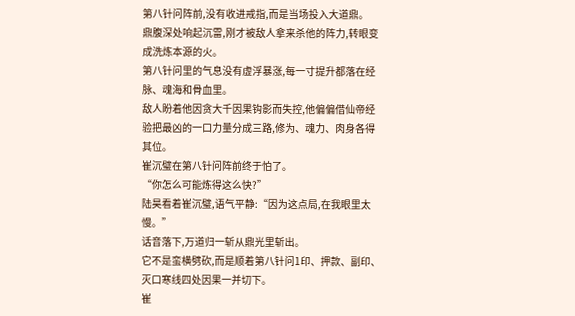第八针问阵前,没有收进戒指,而是当场投入大道鼎。
鼎腹深处响起沉雷,刚才被敌人拿来杀他的阵力,转眼变成洗炼本源的火。
第八针问里的气息没有虚浮暴涨,每一寸提升都落在经脉、魂海和骨血里。
敌人盼着他因贪大千因果钩影而失控,他偏偏借仙帝经验把最凶的一口力量分成三路,修为、魂力、肉身各得其位。
崔沉璧在第八针问阵前终于怕了。
“你怎么可能炼得这么快?”
陆昊看着崔沉璧,语气平静:“因为这点局,在我眼里太慢。”
话音落下,万道归一斩从鼎光里斩出。
它不是蛮横劈砍,而是顺着第八针问1印、押款、副印、灭口寒线四处因果一并切下。
崔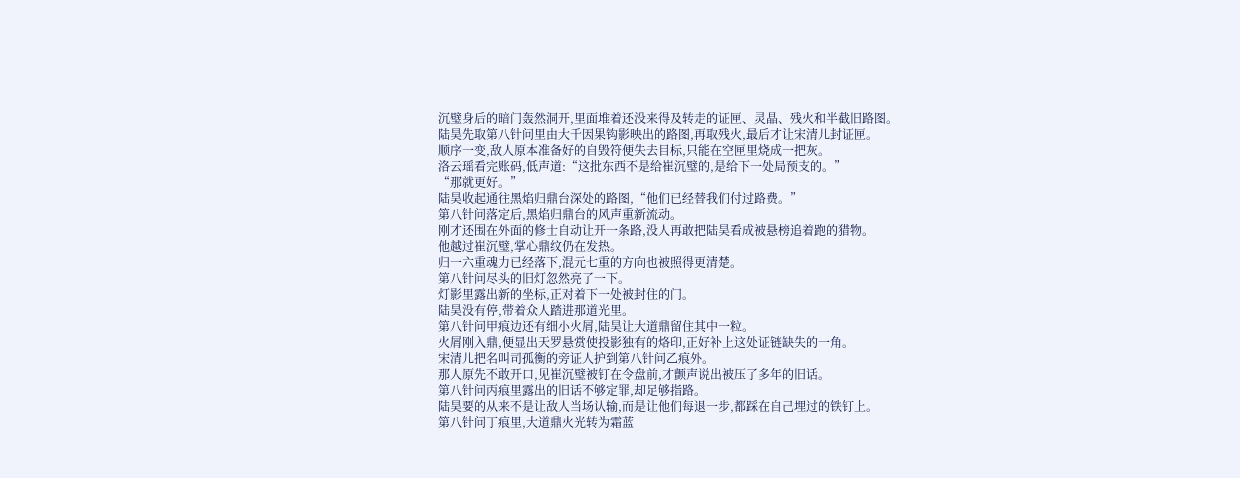沉璧身后的暗门轰然洞开,里面堆着还没来得及转走的证匣、灵晶、残火和半截旧路图。
陆昊先取第八针问里由大千因果钩影映出的路图,再取残火,最后才让宋清儿封证匣。
顺序一变,敌人原本准备好的自毁符便失去目标,只能在空匣里烧成一把灰。
洛云瑶看完账码,低声道:“这批东西不是给崔沉璧的,是给下一处局预支的。”
“那就更好。”
陆昊收起通往黑焰归鼎台深处的路图,“他们已经替我们付过路费。”
第八针问落定后,黑焰归鼎台的风声重新流动。
刚才还围在外面的修士自动让开一条路,没人再敢把陆昊看成被悬榜追着跑的猎物。
他越过崔沉璧,掌心鼎纹仍在发热。
归一六重魂力已经落下,混元七重的方向也被照得更清楚。
第八针问尽头的旧灯忽然亮了一下。
灯影里露出新的坐标,正对着下一处被封住的门。
陆昊没有停,带着众人踏进那道光里。
第八针问甲痕边还有细小火屑,陆昊让大道鼎留住其中一粒。
火屑刚入鼎,便显出天罗悬赏使投影独有的烙印,正好补上这处证链缺失的一角。
宋清儿把名叫司孤衡的旁证人护到第八针问乙痕外。
那人原先不敢开口,见崔沉璧被钉在令盘前,才颤声说出被压了多年的旧话。
第八针问丙痕里露出的旧话不够定罪,却足够指路。
陆昊要的从来不是让敌人当场认输,而是让他们每退一步,都踩在自己埋过的铁钉上。
第八针问丁痕里,大道鼎火光转为霜蓝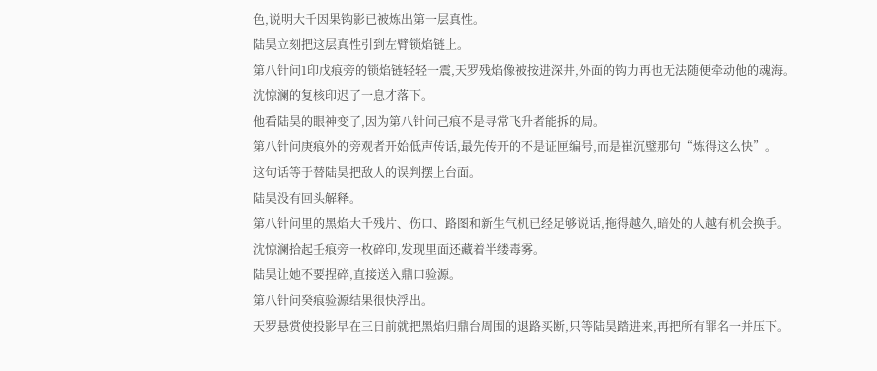色,说明大千因果钩影已被炼出第一层真性。
陆昊立刻把这层真性引到左臂锁焰链上。
第八针问1印戊痕旁的锁焰链轻轻一震,天罗残焰像被按进深井,外面的钩力再也无法随便牵动他的魂海。
沈惊澜的复核印迟了一息才落下。
他看陆昊的眼神变了,因为第八针问己痕不是寻常飞升者能拆的局。
第八针问庚痕外的旁观者开始低声传话,最先传开的不是证匣编号,而是崔沉璧那句“炼得这么快”。
这句话等于替陆昊把敌人的误判摆上台面。
陆昊没有回头解释。
第八针问里的黑焰大千残片、伤口、路图和新生气机已经足够说话,拖得越久,暗处的人越有机会换手。
沈惊澜拾起壬痕旁一枚碎印,发现里面还藏着半缕毒雾。
陆昊让她不要捏碎,直接送入鼎口验源。
第八针问癸痕验源结果很快浮出。
天罗悬赏使投影早在三日前就把黑焰归鼎台周围的退路买断,只等陆昊踏进来,再把所有罪名一并压下。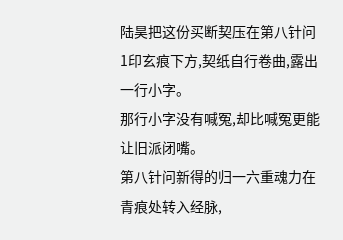陆昊把这份买断契压在第八针问1印玄痕下方,契纸自行卷曲,露出一行小字。
那行小字没有喊冤,却比喊冤更能让旧派闭嘴。
第八针问新得的归一六重魂力在青痕处转入经脉,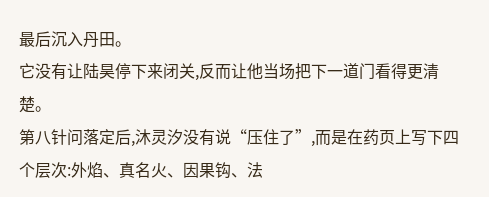最后沉入丹田。
它没有让陆昊停下来闭关,反而让他当场把下一道门看得更清楚。
第八针问落定后,沐灵汐没有说“压住了”,而是在药页上写下四个层次:外焰、真名火、因果钩、法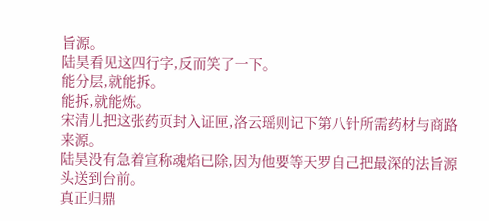旨源。
陆昊看见这四行字,反而笑了一下。
能分层,就能拆。
能拆,就能炼。
宋清儿把这张药页封入证匣,洛云瑶则记下第八针所需药材与商路来源。
陆昊没有急着宣称魂焰已除,因为他要等天罗自己把最深的法旨源头送到台前。
真正归鼎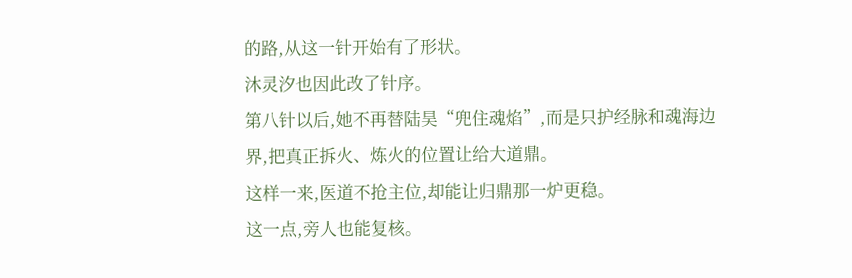的路,从这一针开始有了形状。
沐灵汐也因此改了针序。
第八针以后,她不再替陆昊“兜住魂焰”,而是只护经脉和魂海边界,把真正拆火、炼火的位置让给大道鼎。
这样一来,医道不抢主位,却能让归鼎那一炉更稳。
这一点,旁人也能复核。